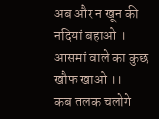अब और न खून की नदियां बहाओ ।
आसमां वाले का कुछ खौफ खाओ ।।
कब तलक चलोगे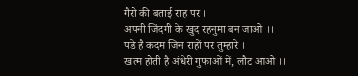गैरो की बताई राह पर ।
अपनी जिंदगी के खुद रहनुमा बन जाओ ।।
पडे है कदम जिन राहों पर तुम्हारे ।
खत्म होती है अंधेरी गुफाओं में, लौट आओ ।।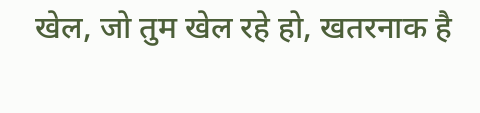खेल, जो तुम खेल रहे हो, खतरनाक है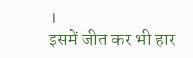।
इसमें जीत कर भी हार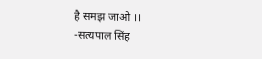है समझ जाओ ।।
-सत्यपाल सिंह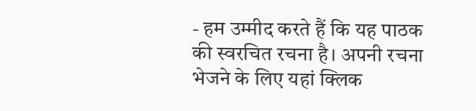- हम उम्मीद करते हैं कि यह पाठक की स्वरचित रचना है। अपनी रचना भेजने के लिए यहां क्लिक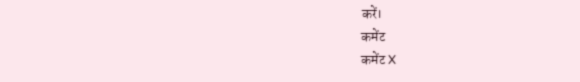करें।
कमेंट
कमेंट X